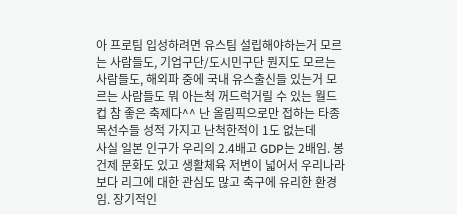아 프로팀 입성하려면 유스팀 설립해야하는거 모르는 사람들도, 기업구단/도시민구단 뭔지도 모르는 사람들도, 해외파 중에 국내 유스출신들 있는거 모르는 사람들도 뭐 아는척 꺼드럭거릴 수 있는 월드컵 참 좋은 축제다^^ 난 올림픽으로만 접하는 타종목선수들 성적 가지고 난척한적이 1도 없는데
사실 일본 인구가 우리의 2.4배고 GDP는 2배임. 봉건제 문화도 있고 생활체육 저변이 넓어서 우리나라보다 리그에 대한 관심도 많고 축구에 유리한 환경임. 장기적인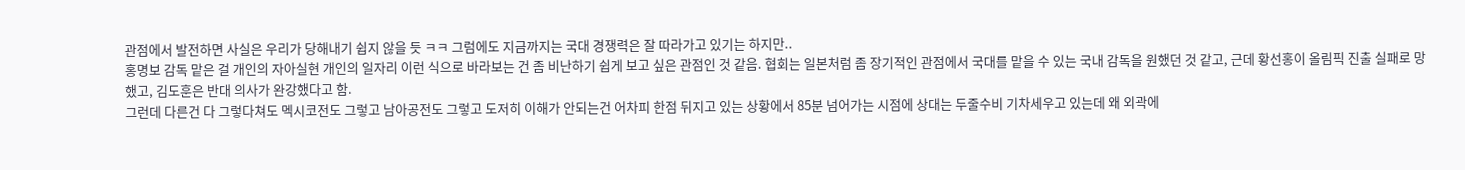관점에서 발전하면 사실은 우리가 당해내기 쉽지 않을 듯 ㅋㅋ 그럼에도 지금까지는 국대 경쟁력은 잘 따라가고 있기는 하지만..
홍명보 감독 맡은 걸 개인의 자아실현 개인의 일자리 이런 식으로 바라보는 건 좀 비난하기 쉽게 보고 싶은 관점인 것 같음. 협회는 일본처럼 좀 장기적인 관점에서 국대를 맡을 수 있는 국내 감독을 원했던 것 같고, 근데 황선홍이 올림픽 진출 실패로 망했고, 김도훈은 반대 의사가 완강했다고 함.
그런데 다른건 다 그렇다쳐도 멕시코전도 그렇고 남아공전도 그렇고 도저히 이해가 안되는건 어차피 한점 뒤지고 있는 상황에서 85분 넘어가는 시점에 상대는 두줄수비 기차세우고 있는데 왜 외곽에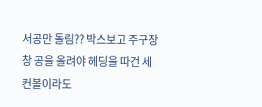서공만 돌림?? 박스보고 주구장창 공을 올려야 헤딩을 따건 세컨볼이라도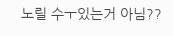노릴 수ㅜ있는거 아님??